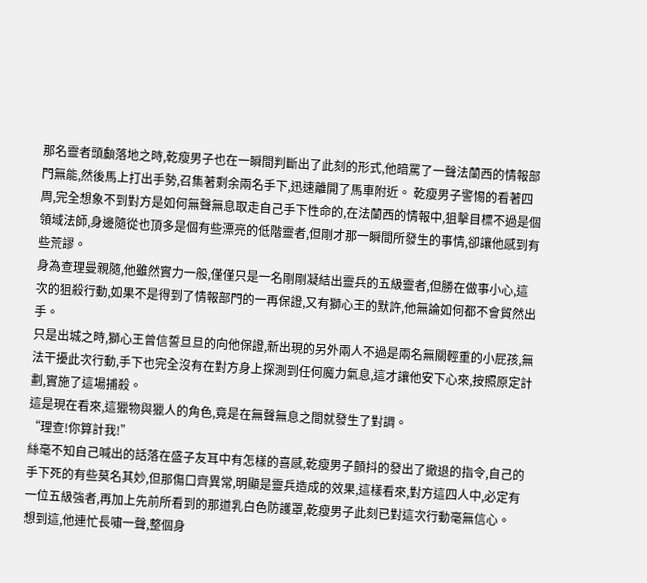那名靈者頭顱落地之時,乾瘦男子也在一瞬間判斷出了此刻的形式,他暗罵了一聲法蘭西的情報部門無能,然後馬上打出手勢,召集著剩余兩名手下,迅速離開了馬車附近。 乾瘦男子警惕的看著四周,完全想象不到對方是如何無聲無息取走自己手下性命的,在法蘭西的情報中,狙擊目標不過是個領域法師,身邊隨從也頂多是個有些漂亮的低階靈者,但剛才那一瞬間所發生的事情,卻讓他感到有些荒謬。
身為查理曼親隨,他雖然實力一般,僅僅只是一名剛剛凝結出靈兵的五級靈者,但勝在做事小心,這次的狙殺行動,如果不是得到了情報部門的一再保證,又有獅心王的默許,他無論如何都不會貿然出手。
只是出城之時,獅心王曾信誓旦旦的向他保證,新出現的另外兩人不過是兩名無關輕重的小屁孩,無法干擾此次行動,手下也完全沒有在對方身上探測到任何魔力氣息,這才讓他安下心來,按照原定計劃,實施了這場捕殺。
這是現在看來,這獵物與獵人的角色,竟是在無聲無息之間就發生了對調。
“理查!你算計我!”
絲毫不知自己喊出的話落在盛子友耳中有怎樣的喜感,乾瘦男子顫抖的發出了撤退的指令,自己的手下死的有些莫名其妙,但那傷口齊異常,明顯是靈兵造成的效果,這樣看來,對方這四人中,必定有一位五級強者,再加上先前所看到的那道乳白色防護罩,乾瘦男子此刻已對這次行動毫無信心。
想到這,他連忙長嘯一聲,整個身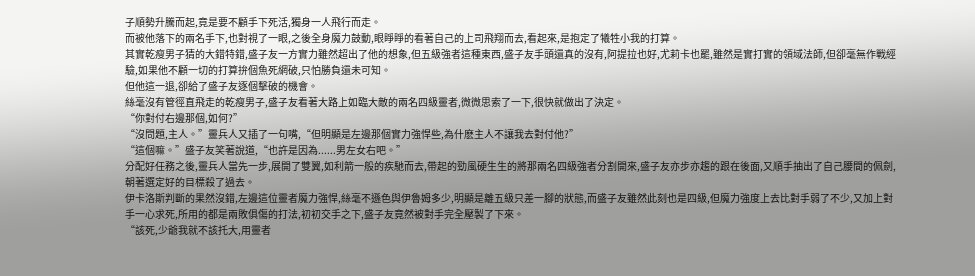子順勢升騰而起,竟是要不顧手下死活,獨身一人飛行而走。
而被他落下的兩名手下,也對視了一眼,之後全身魔力鼓動,眼睜睜的看著自己的上司飛翔而去,看起來,是抱定了犧牲小我的打算。
其實乾瘦男子猜的大錯特錯,盛子友一方實力雖然超出了他的想象,但五級強者這種東西,盛子友手頭還真的沒有,阿提拉也好,尤莉卡也罷,雖然是實打實的領域法師,但卻毫無作戰經驗,如果他不顧一切的打算拚個魚死網破,只怕勝負還未可知。
但他這一退,卻給了盛子友逐個擊破的機會。
絲毫沒有管徑直飛走的乾瘦男子,盛子友看著大路上如臨大敵的兩名四級靈者,微微思索了一下,很快就做出了決定。
“你對付右邊那個,如何?”
“沒問題,主人。”靈兵人又插了一句嘴,“但明顯是左邊那個實力強悍些,為什麽主人不讓我去對付他?”
“這個嘛。”盛子友笑著說道,“也許是因為......男左女右吧。”
分配好任務之後,靈兵人當先一步,展開了雙翼,如利箭一般的疾馳而去,帶起的勁風硬生生的將那兩名四級強者分割開來,盛子友亦步亦趨的跟在後面,又順手抽出了自己腰間的佩劍,朝著選定好的目標殺了過去。
伊卡洛斯判斷的果然沒錯,左邊這位靈者魔力強悍,絲毫不遜色與伊魯姆多少,明顯是離五級只差一腳的狀態,而盛子友雖然此刻也是四級,但魔力強度上去比對手弱了不少,又加上對手一心求死,所用的都是兩敗俱傷的打法,初初交手之下,盛子友竟然被對手完全壓製了下來。
“該死,少爺我就不該托大,用靈者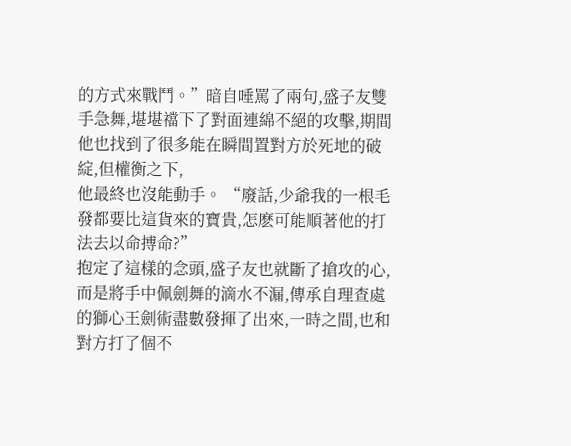的方式來戰鬥。”暗自唾罵了兩句,盛子友雙手急舞,堪堪襠下了對面連綿不絕的攻擊,期間他也找到了很多能在瞬間置對方於死地的破綻,但權衡之下,
他最終也沒能動手。 “廢話,少爺我的一根毛發都要比這貨來的寶貴,怎麽可能順著他的打法去以命搏命?”
抱定了這樣的念頭,盛子友也就斷了搶攻的心,而是將手中佩劍舞的滴水不漏,傳承自理查處的獅心王劍術盡數發揮了出來,一時之間,也和對方打了個不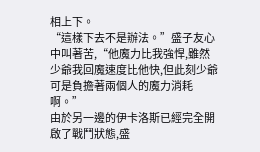相上下。
“這樣下去不是辦法。”盛子友心中叫著苦,“他魔力比我強悍,雖然少爺我回魔速度比他快,但此刻少爺可是負擔著兩個人的魔力消耗啊。”
由於另一邊的伊卡洛斯已經完全開啟了戰鬥狀態,盛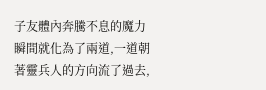子友體內奔騰不息的魔力瞬間就化為了兩道,一道朝著靈兵人的方向流了過去,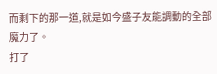而剩下的那一道,就是如今盛子友能調動的全部魔力了。
打了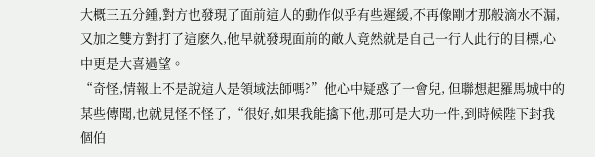大概三五分鍾,對方也發現了面前這人的動作似乎有些遲緩,不再像剛才那般滴水不漏,又加之雙方對打了這麽久,他早就發現面前的敵人竟然就是自己一行人此行的目標,心中更是大喜過望。
“奇怪,情報上不是說這人是領域法師嗎?”他心中疑惑了一會兒, 但聯想起羅馬城中的某些傳聞,也就見怪不怪了,“很好,如果我能擒下他,那可是大功一件,到時候陛下封我個伯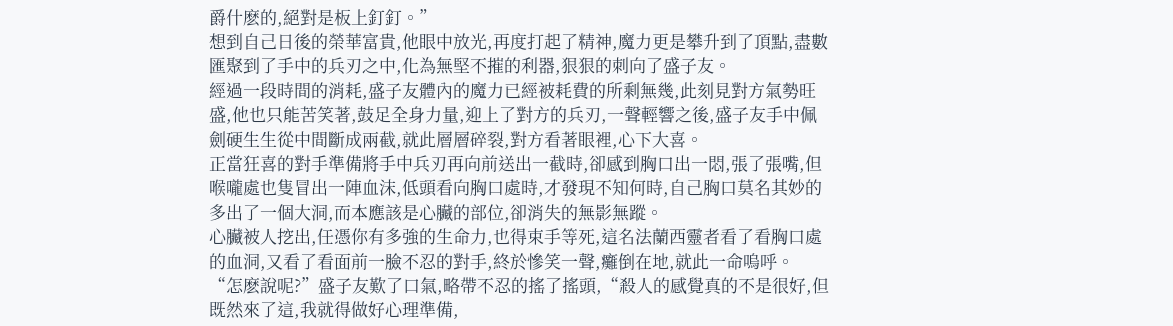爵什麽的,絕對是板上釘釘。”
想到自己日後的榮華富貴,他眼中放光,再度打起了精神,魔力更是攀升到了頂點,盡數匯聚到了手中的兵刃之中,化為無堅不摧的利器,狠狠的刺向了盛子友。
經過一段時間的消耗,盛子友體內的魔力已經被耗費的所剩無幾,此刻見對方氣勢旺盛,他也只能苦笑著,鼓足全身力量,迎上了對方的兵刃,一聲輕響之後,盛子友手中佩劍硬生生從中間斷成兩截,就此層層碎裂,對方看著眼裡,心下大喜。
正當狂喜的對手準備將手中兵刃再向前送出一截時,卻感到胸口出一悶,張了張嘴,但喉嚨處也隻冒出一陣血沫,低頭看向胸口處時,才發現不知何時,自己胸口莫名其妙的多出了一個大洞,而本應該是心臟的部位,卻消失的無影無蹤。
心臟被人挖出,任憑你有多強的生命力,也得束手等死,這名法蘭西靈者看了看胸口處的血洞,又看了看面前一臉不忍的對手,終於慘笑一聲,癱倒在地,就此一命嗚呼。
“怎麽說呢?”盛子友歎了口氣,略帶不忍的搖了搖頭,“殺人的感覺真的不是很好,但既然來了這,我就得做好心理準備,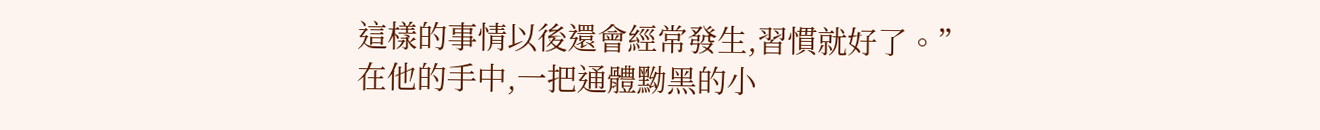這樣的事情以後還會經常發生,習慣就好了。”
在他的手中,一把通體黝黑的小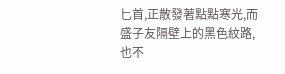匕首,正散發著點點寒光,而盛子友隔壁上的黑色紋路,也不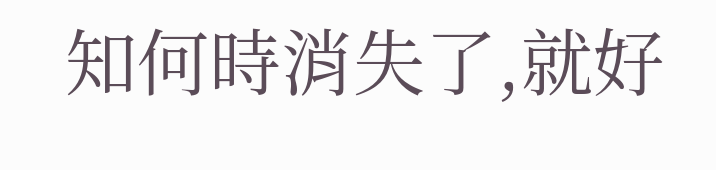知何時消失了,就好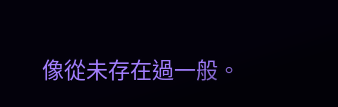像從未存在過一般。